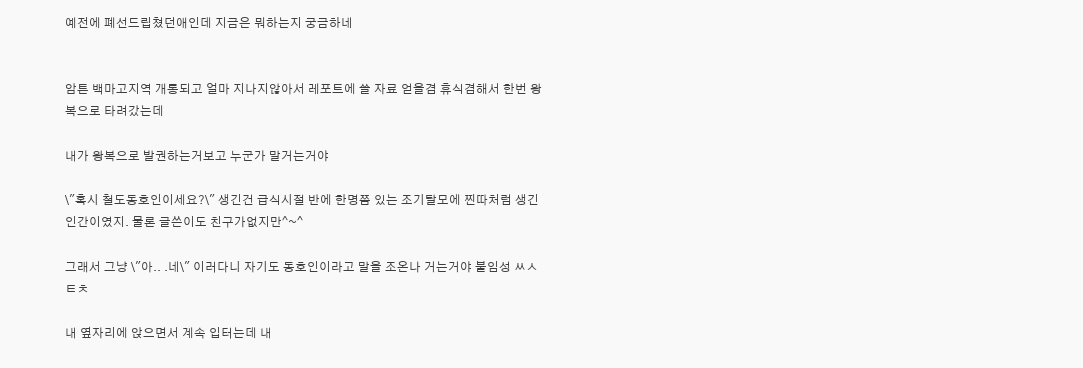예전에 폐선드립쳤던애인데 지금은 뭐하는지 궁금하네


암튼 백마고지역 개통되고 얼마 지나지않아서 레포트에 쓸 자료 얻을겸 휴식겸해서 한번 왕복으로 타려갔는데

내가 왕복으로 발권하는거보고 누군가 말거는거야

\"혹시 철도동호인이세요?\" 생긴건 급식시절 반에 한명쯤 있는 조기탈모에 찐따처럼 생긴인간이였지. 물론 글쓴이도 친구가없지만^~^

그래서 그냥 \"아.. .네\" 이러다니 자기도 동호인이라고 말을 조온나 거는거야 붙임성 ㅆㅅㅌㅊ

내 옆자리에 앉으면서 계속 입터는데 내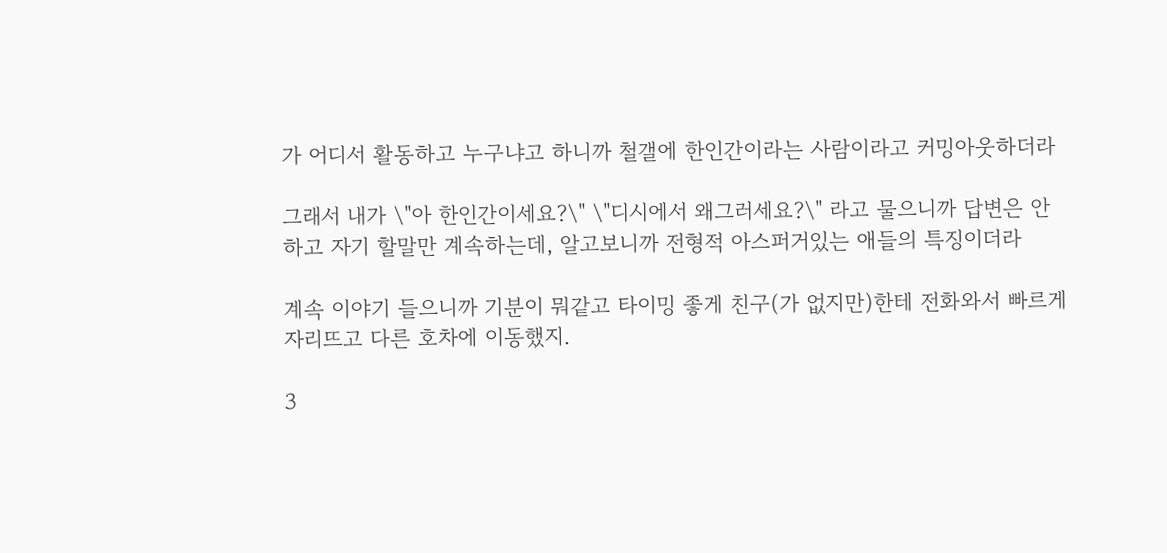가 어디서 활동하고 누구냐고 하니까 철갤에 한인간이라는 사람이라고 커밍아웃하더라

그래서 내가 \"아 한인간이세요?\" \"디시에서 왜그러세요?\" 라고 물으니까 답변은 안하고 자기 할말만 계속하는데, 알고보니까 전형적 아스퍼거있는 애들의 특징이더라

계속 이야기 들으니까 기분이 뭐같고 타이밍 좋게 친구(가 없지만)한테 전화와서 빠르게 자리뜨고 다른 호차에 이동했지.

3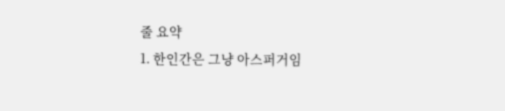줄 요약
1. 한인간은 그냥 아스퍼거임